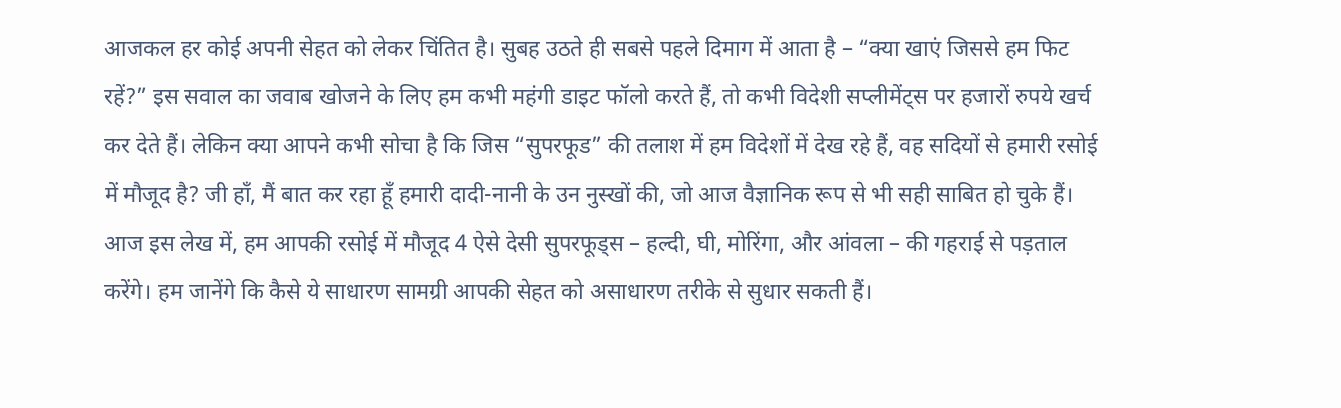आजकल हर कोई अपनी सेहत को लेकर चिंतित है। सुबह उठते ही सबसे पहले दिमाग में आता है – “क्या खाएं जिससे हम फिट रहें?” इस सवाल का जवाब खोजने के लिए हम कभी महंगी डाइट फॉलो करते हैं, तो कभी विदेशी सप्लीमेंट्स पर हजारों रुपये खर्च कर देते हैं। लेकिन क्या आपने कभी सोचा है कि जिस “सुपरफूड” की तलाश में हम विदेशों में देख रहे हैं, वह सदियों से हमारी रसोई में मौजूद है? जी हाँ, मैं बात कर रहा हूँ हमारी दादी-नानी के उन नुस्खों की, जो आज वैज्ञानिक रूप से भी सही साबित हो चुके हैं।
आज इस लेख में, हम आपकी रसोई में मौजूद 4 ऐसे देसी सुपरफूड्स – हल्दी, घी, मोरिंगा, और आंवला – की गहराई से पड़ताल करेंगे। हम जानेंगे कि कैसे ये साधारण सामग्री आपकी सेहत को असाधारण तरीके से सुधार सकती हैं।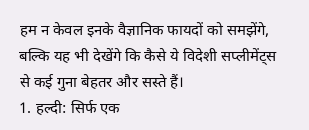हम न केवल इनके वैज्ञानिक फायदों को समझेंगे, बल्कि यह भी देखेंगे कि कैसे ये विदेशी सप्लीमेंट्स से कई गुना बेहतर और सस्ते हैं।
1. हल्दी: सिर्फ एक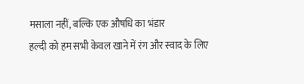मसाला नहीं, बल्कि एक औषधि का भंडार
हल्दी को हम सभी केवल खाने में रंग और स्वाद के लिए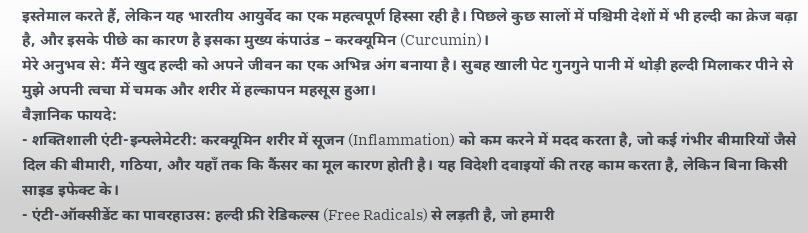इस्तेमाल करते हैं, लेकिन यह भारतीय आयुर्वेद का एक महत्वपूर्ण हिस्सा रही है। पिछले कुछ सालों में पश्चिमी देशों में भी हल्दी का क्रेज बढ़ा है, और इसके पीछे का कारण है इसका मुख्य कंपाउंड – करक्यूमिन (Curcumin)।
मेरे अनुभव से: मैंने खुद हल्दी को अपने जीवन का एक अभिन्न अंग बनाया है। सुबह खाली पेट गुनगुने पानी में थोड़ी हल्दी मिलाकर पीने से मुझे अपनी त्वचा में चमक और शरीर में हल्कापन महसूस हुआ।
वैज्ञानिक फायदे:
- शक्तिशाली एंटी-इन्फ्लेमेटरी: करक्यूमिन शरीर में सूजन (Inflammation) को कम करने में मदद करता है, जो कई गंभीर बीमारियों जैसे दिल की बीमारी, गठिया, और यहाँ तक कि कैंसर का मूल कारण होती है। यह विदेशी दवाइयों की तरह काम करता है, लेकिन बिना किसी साइड इफेक्ट के।
- एंटी-ऑक्सीडेंट का पावरहाउस: हल्दी फ्री रेडिकल्स (Free Radicals) से लड़ती है, जो हमारी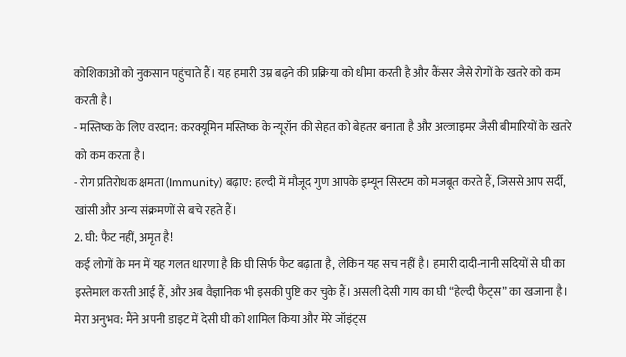कोशिकाओं को नुकसान पहुंचाते हैं। यह हमारी उम्र बढ़ने की प्रक्रिया को धीमा करती है और कैंसर जैसे रोगों के खतरे को कम करती है।
- मस्तिष्क के लिए वरदान: करक्यूमिन मस्तिष्क के न्यूरॉन की सेहत को बेहतर बनाता है और अल्जाइमर जैसी बीमारियों के खतरे को कम करता है।
- रोग प्रतिरोधक क्षमता (Immunity) बढ़ाए: हल्दी में मौजूद गुण आपके इम्यून सिस्टम को मजबूत करते हैं, जिससे आप सर्दी, खांसी और अन्य संक्रमणों से बचे रहते हैं।
2. घी: फैट नहीं, अमृत है!
कई लोगों के मन में यह गलत धारणा है कि घी सिर्फ फैट बढ़ाता है, लेकिन यह सच नहीं है। हमारी दादी-नानी सदियों से घी का इस्तेमाल करती आई हैं, और अब वैज्ञानिक भी इसकी पुष्टि कर चुके हैं। असली देसी गाय का घी “हेल्दी फैट्स” का खजाना है।
मेरा अनुभव: मैंने अपनी डाइट में देसी घी को शामिल किया और मेरे जॉइंट्स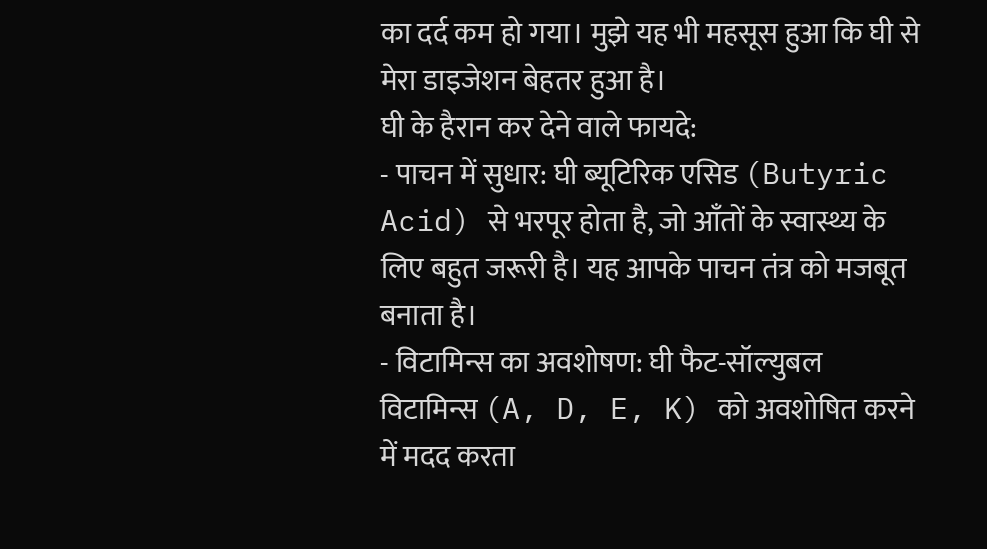का दर्द कम हो गया। मुझे यह भी महसूस हुआ कि घी से मेरा डाइजेशन बेहतर हुआ है।
घी के हैरान कर देने वाले फायदे:
- पाचन में सुधार: घी ब्यूटिरिक एसिड (Butyric Acid) से भरपूर होता है, जो आँतों के स्वास्थ्य के लिए बहुत जरूरी है। यह आपके पाचन तंत्र को मजबूत बनाता है।
- विटामिन्स का अवशोषण: घी फैट-सॉल्युबल विटामिन्स (A, D, E, K) को अवशोषित करने में मदद करता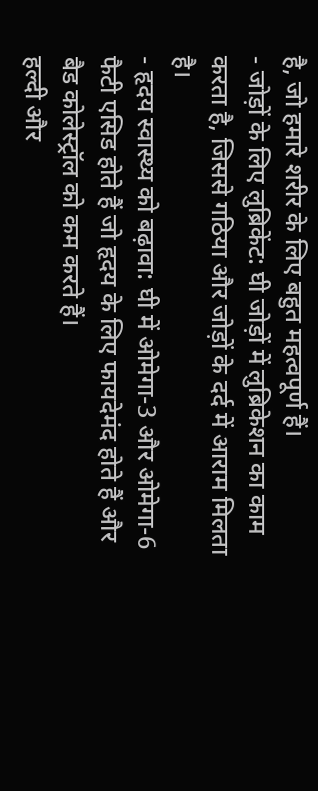है, जो हमारे शरीर के लिए बहुत महत्वपूर्ण हैं।
- जोड़ों के लिए लुब्रिकेंट: घी जोड़ों में लुब्रिकेशन का काम करता है, जिससे गठिया और जोड़ों के दर्द में आराम मिलता है।
- हृदय स्वास्थ्य को बढ़ावा: घी में ओमेगा-3 और ओमेगा-6 फैटी एसिड होते हैं जो हृदय के लिए फायदेमंद होते हैं और बैड कोलेस्ट्रॉल को कम करते हैं।
हल्दी और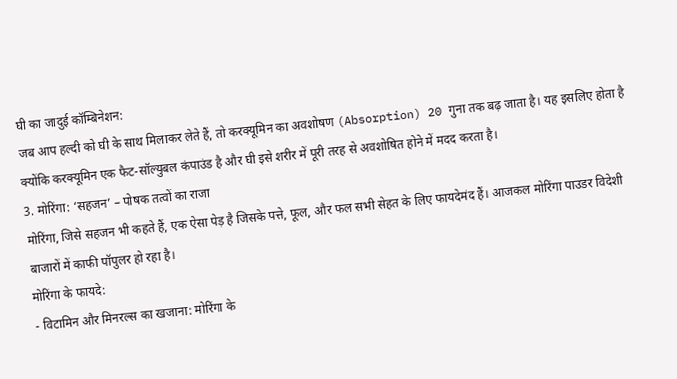घी का जादुई कॉम्बिनेशन:
जब आप हल्दी को घी के साथ मिलाकर लेते हैं, तो करक्यूमिन का अवशोषण (Absorption) 20 गुना तक बढ़ जाता है। यह इसलिए होता है क्योंकि करक्यूमिन एक फैट-सॉल्युबल कंपाउंड है और घी इसे शरीर में पूरी तरह से अवशोषित होने में मदद करता है।
3. मोरिंगा: ‘सहजन’ – पोषक तत्वों का राजा
मोरिंगा, जिसे सहजन भी कहते हैं, एक ऐसा पेड़ है जिसके पत्ते, फूल, और फल सभी सेहत के लिए फायदेमंद हैं। आजकल मोरिंगा पाउडर विदेशी बाजारों में काफी पॉपुलर हो रहा है।
मोरिंगा के फायदे:
- विटामिन और मिनरल्स का खजाना: मोरिंगा के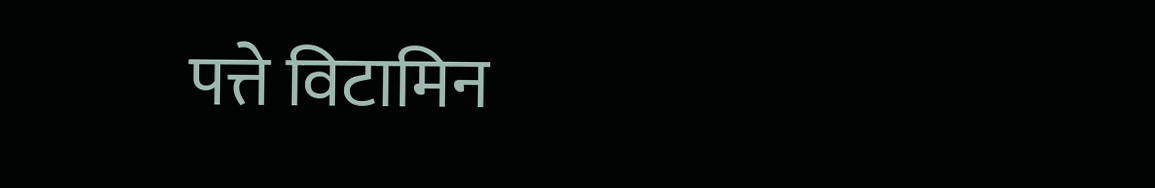पत्ते विटामिन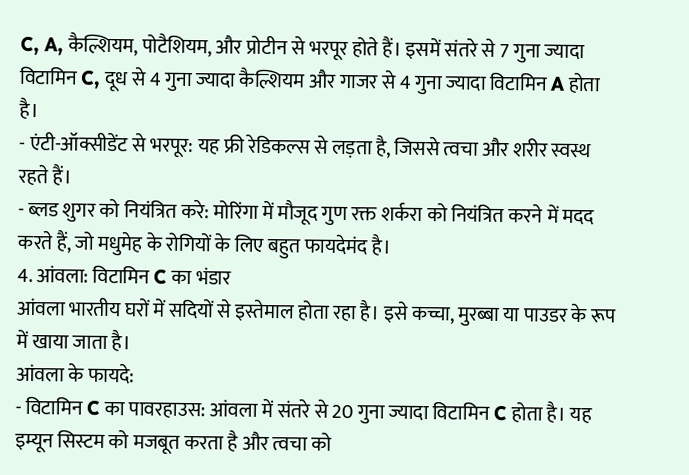C, A, कैल्शियम, पोटैशियम, और प्रोटीन से भरपूर होते हैं। इसमें संतरे से 7 गुना ज्यादा विटामिन C, दूध से 4 गुना ज्यादा कैल्शियम और गाजर से 4 गुना ज्यादा विटामिन A होता है।
- एंटी-ऑक्सीडेंट से भरपूर: यह फ्री रेडिकल्स से लड़ता है, जिससे त्वचा और शरीर स्वस्थ रहते हैं।
- ब्लड शुगर को नियंत्रित करे: मोरिंगा में मौजूद गुण रक्त शर्करा को नियंत्रित करने में मदद करते हैं, जो मधुमेह के रोगियों के लिए बहुत फायदेमंद है।
4. आंवला: विटामिन C का भंडार
आंवला भारतीय घरों में सदियों से इस्तेमाल होता रहा है। इसे कच्चा, मुरब्बा या पाउडर के रूप में खाया जाता है।
आंवला के फायदे:
- विटामिन C का पावरहाउस: आंवला में संतरे से 20 गुना ज्यादा विटामिन C होता है। यह इम्यून सिस्टम को मजबूत करता है और त्वचा को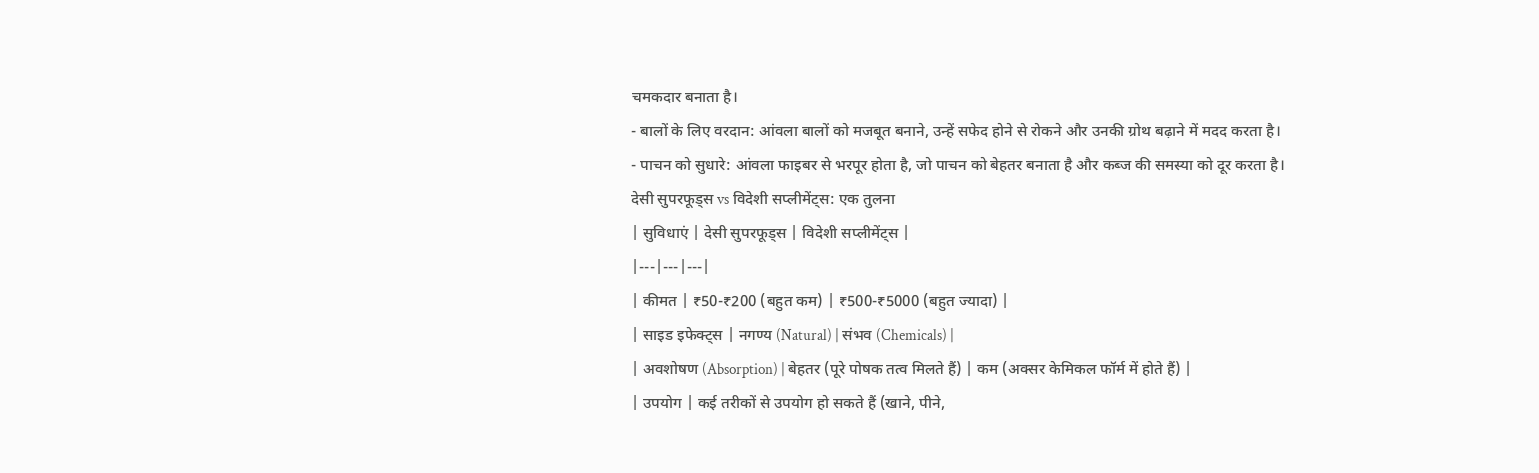चमकदार बनाता है।
- बालों के लिए वरदान: आंवला बालों को मजबूत बनाने, उन्हें सफेद होने से रोकने और उनकी ग्रोथ बढ़ाने में मदद करता है।
- पाचन को सुधारे: आंवला फाइबर से भरपूर होता है, जो पाचन को बेहतर बनाता है और कब्ज की समस्या को दूर करता है।
देसी सुपरफूड्स vs विदेशी सप्लीमेंट्स: एक तुलना
| सुविधाएं | देसी सुपरफूड्स | विदेशी सप्लीमेंट्स |
|---|---|---|
| कीमत | ₹50-₹200 (बहुत कम) | ₹500-₹5000 (बहुत ज्यादा) |
| साइड इफेक्ट्स | नगण्य (Natural) | संभव (Chemicals) |
| अवशोषण (Absorption) | बेहतर (पूरे पोषक तत्व मिलते हैं) | कम (अक्सर केमिकल फॉर्म में होते हैं) |
| उपयोग | कई तरीकों से उपयोग हो सकते हैं (खाने, पीने,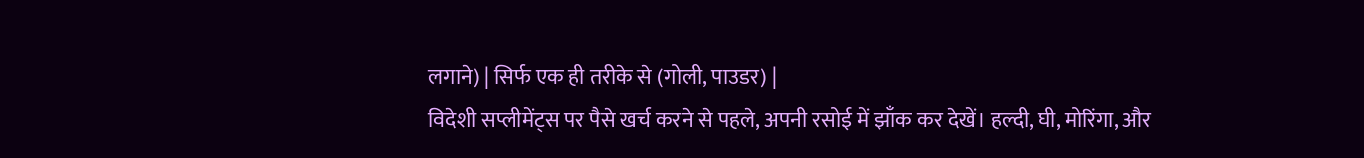लगाने) | सिर्फ एक ही तरीके से (गोली, पाउडर) |
विदेशी सप्लीमेंट्स पर पैसे खर्च करने से पहले, अपनी रसोई में झाँक कर देखें। हल्दी, घी, मोरिंगा, और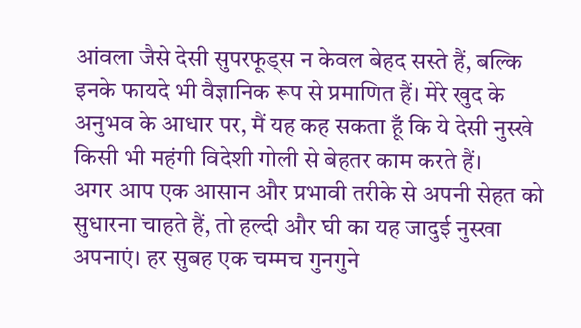आंवला जैसे देसी सुपरफूड्स न केवल बेहद सस्ते हैं, बल्कि इनके फायदे भी वैज्ञानिक रूप से प्रमाणित हैं। मेरे खुद के अनुभव के आधार पर, मैं यह कह सकता हूँ कि ये देसी नुस्खे किसी भी महंगी विदेशी गोली से बेहतर काम करते हैं।
अगर आप एक आसान और प्रभावी तरीके से अपनी सेहत को सुधारना चाहते हैं, तो हल्दी और घी का यह जादुई नुस्खा अपनाएं। हर सुबह एक चम्मच गुनगुने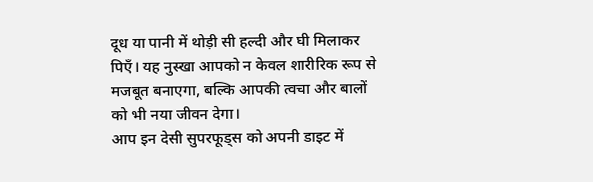दूध या पानी में थोड़ी सी हल्दी और घी मिलाकर पिएँ। यह नुस्खा आपको न केवल शारीरिक रूप से मजबूत बनाएगा, बल्कि आपकी त्वचा और बालों को भी नया जीवन देगा।
आप इन देसी सुपरफूड्स को अपनी डाइट में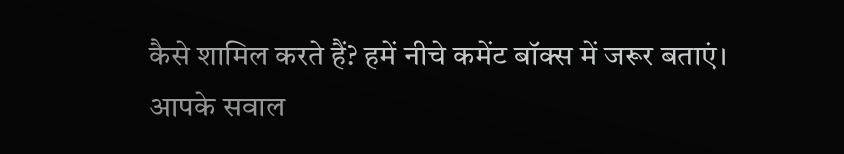कैसे शामिल करते हैं? हमें नीचे कमेंट बॉक्स में जरूर बताएं। आपके सवाल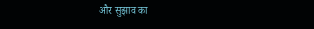और सुझाव का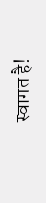स्वागत है!